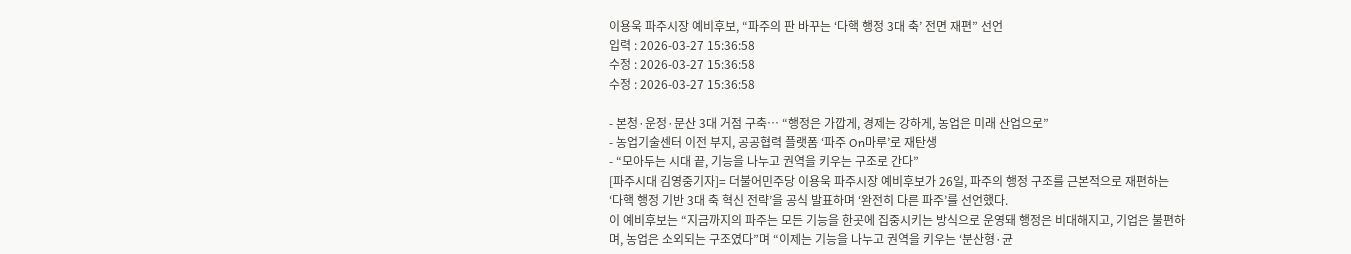이용욱 파주시장 예비후보, “파주의 판 바꾸는 ‘다핵 행정 3대 축’ 전면 재편” 선언
입력 : 2026-03-27 15:36:58
수정 : 2026-03-27 15:36:58
수정 : 2026-03-27 15:36:58

- 본청·운정·문산 3대 거점 구축… “행정은 가깝게, 경제는 강하게, 농업은 미래 산업으로”
- 농업기술센터 이전 부지, 공공협력 플랫폼 ‘파주 On마루’로 재탄생
- “모아두는 시대 끝, 기능을 나누고 권역을 키우는 구조로 간다”
[파주시대 김영중기자]= 더불어민주당 이용욱 파주시장 예비후보가 26일, 파주의 행정 구조를 근본적으로 재편하는 ‘다핵 행정 기반 3대 축 혁신 전략’을 공식 발표하며 ‘완전히 다른 파주’를 선언했다.
이 예비후보는 “지금까지의 파주는 모든 기능을 한곳에 집중시키는 방식으로 운영돼 행정은 비대해지고, 기업은 불편하며, 농업은 소외되는 구조였다”며 “이제는 기능을 나누고 권역을 키우는 ‘분산형·균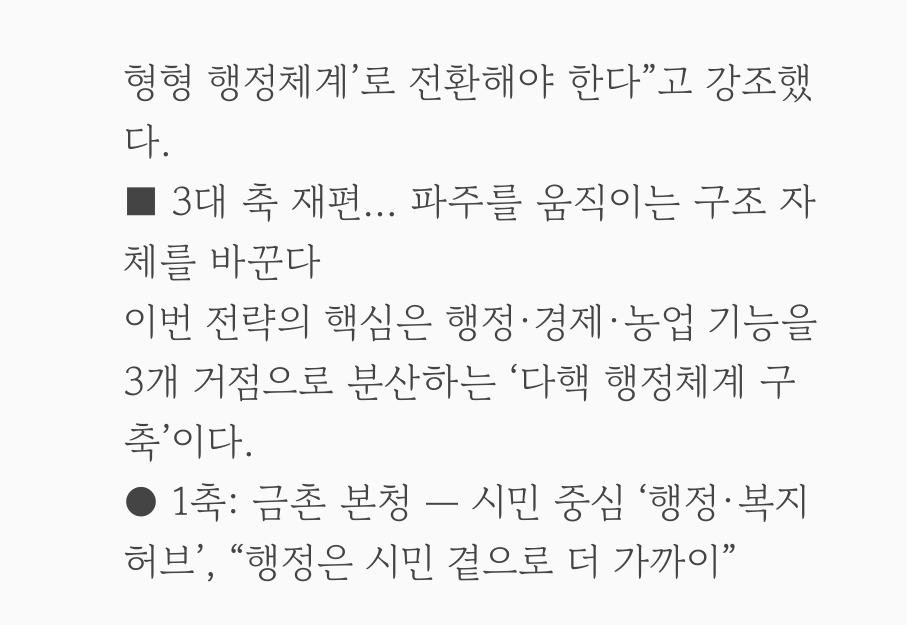형형 행정체계’로 전환해야 한다”고 강조했다.
■ 3대 축 재편… 파주를 움직이는 구조 자체를 바꾼다
이번 전략의 핵심은 행정·경제·농업 기능을 3개 거점으로 분산하는 ‘다핵 행정체계 구축’이다.
● 1축: 금촌 본청 — 시민 중심 ‘행정·복지 허브’, “행정은 시민 곁으로 더 가까이”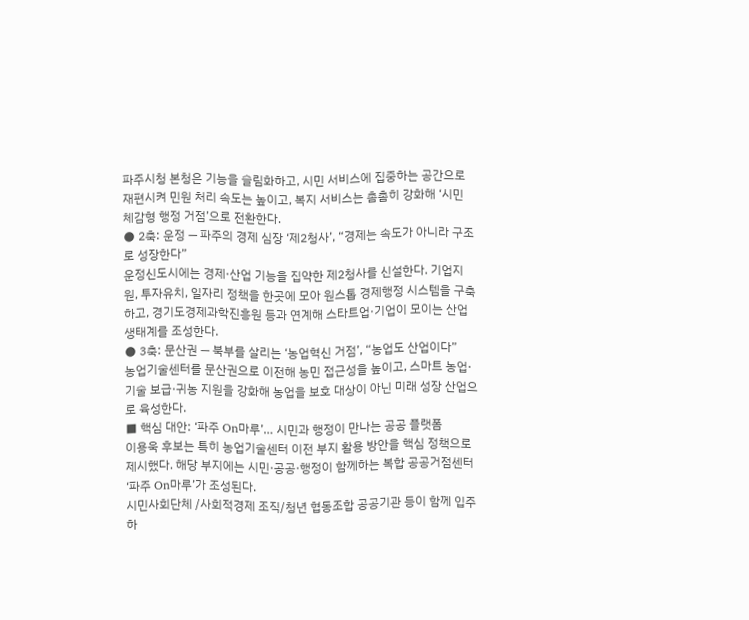파주시청 본청은 기능을 슬림화하고, 시민 서비스에 집중하는 공간으로 재편시켜 민원 처리 속도는 높이고, 복지 서비스는 촘촘히 강화해 ‘시민 체감형 행정 거점’으로 전환한다.
● 2축: 운정 — 파주의 경제 심장 ‘제2청사’, “경제는 속도가 아니라 구조로 성장한다”
운정신도시에는 경제·산업 기능을 집약한 제2청사를 신설한다. 기업지원, 투자유치, 일자리 정책을 한곳에 모아 원스톱 경제행정 시스템을 구축하고, 경기도경제과학진흥원 등과 연계해 스타트업·기업이 모이는 산업 생태계를 조성한다.
● 3축: 문산권 — 북부를 살리는 ‘농업혁신 거점’, “농업도 산업이다”
농업기술센터를 문산권으로 이전해 농민 접근성을 높이고, 스마트 농업·기술 보급·귀농 지원을 강화해 농업을 보호 대상이 아닌 미래 성장 산업으로 육성한다.
■ 핵심 대안: ‘파주 On마루’… 시민과 행정이 만나는 공공 플랫폼
이용욱 후보는 특히 농업기술센터 이전 부지 활용 방안을 핵심 정책으로 제시했다. 해당 부지에는 시민·공공·행정이 함께하는 복합 공공거점센터 ‘파주 On마루’가 조성된다.
시민사회단체 /사회적경제 조직/청년 협동조합 공공기관 등이 함께 입주하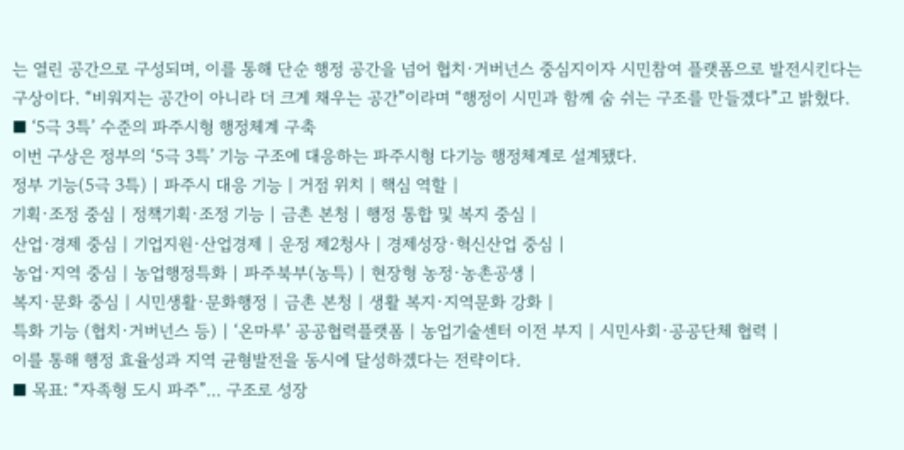는 열린 공간으로 구성되며, 이를 통해 단순 행정 공간을 넘어 협치·거버넌스 중심지이자 시민참여 플랫폼으로 발전시킨다는 구상이다. “비워지는 공간이 아니라 더 크게 채우는 공간”이라며 “행정이 시민과 함께 숨 쉬는 구조를 만들겠다”고 밝혔다.
■ ‘5극 3특’ 수준의 파주시형 행정체계 구축
이번 구상은 정부의 ‘5극 3특’ 기능 구조에 대응하는 파주시형 다기능 행정체계로 설계됐다.
정부 기능(5극 3특) | 파주시 대응 기능 | 거점 위치 | 핵심 역할 |
기획·조정 중심 | 정책기획·조정 기능 | 금촌 본청 | 행정 통합 및 복지 중심 |
산업·경제 중심 | 기업지원·산업경제 | 운정 제2청사 | 경제성장·혁신산업 중심 |
농업·지역 중심 | 농업행정특화 | 파주북부(농특) | 현장형 농정·농촌공생 |
복지·문화 중심 | 시민생활·문화행정 | 금촌 본청 | 생활 복지·지역문화 강화 |
특화 기능 (협치·거버넌스 등) | ‘온마루’ 공공협력플랫폼 | 농업기술센터 이전 부지 | 시민사회·공공단체 협력 |
이를 통해 행정 효율성과 지역 균형발전을 동시에 달성하겠다는 전략이다.
■ 목표: “자족형 도시 파주”… 구조로 성장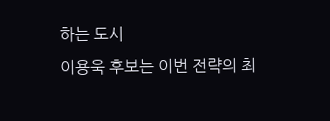하는 도시
이용욱 후보는 이번 전략의 최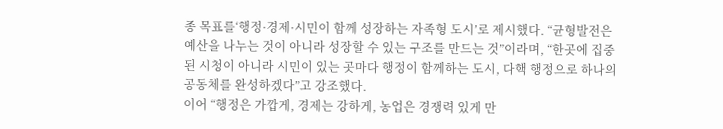종 목표를‘행정·경제·시민이 함께 성장하는 자족형 도시’로 제시했다. “균형발전은 예산을 나누는 것이 아니라 성장할 수 있는 구조를 만드는 것”이라며, “한곳에 집중된 시청이 아니라 시민이 있는 곳마다 행정이 함께하는 도시, 다핵 행정으로 하나의 공동체를 완성하겠다”고 강조했다.
이어 “행정은 가깝게, 경제는 강하게, 농업은 경쟁력 있게 만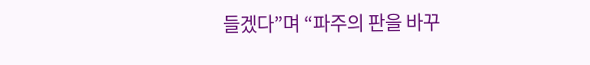들겠다”며 “파주의 판을 바꾸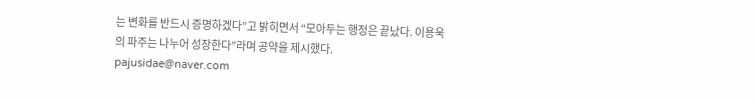는 변화를 반드시 증명하겠다”고 밝히면서 “모아두는 행정은 끝났다. 이용욱의 파주는 나누어 성장한다”라며 공약을 제시했다.
pajusidae@naver.com